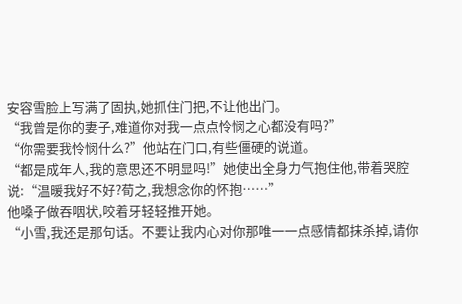安容雪脸上写满了固执,她抓住门把,不让他出门。
“我曾是你的妻子,难道你对我一点点怜悯之心都没有吗?”
“你需要我怜悯什么?”他站在门口,有些僵硬的说道。
“都是成年人,我的意思还不明显吗!”她使出全身力气抱住他,带着哭腔说:“温暖我好不好?荀之,我想念你的怀抱……”
他嗓子做吞咽状,咬着牙轻轻推开她。
“小雪,我还是那句话。不要让我内心对你那唯一一点感情都抹杀掉,请你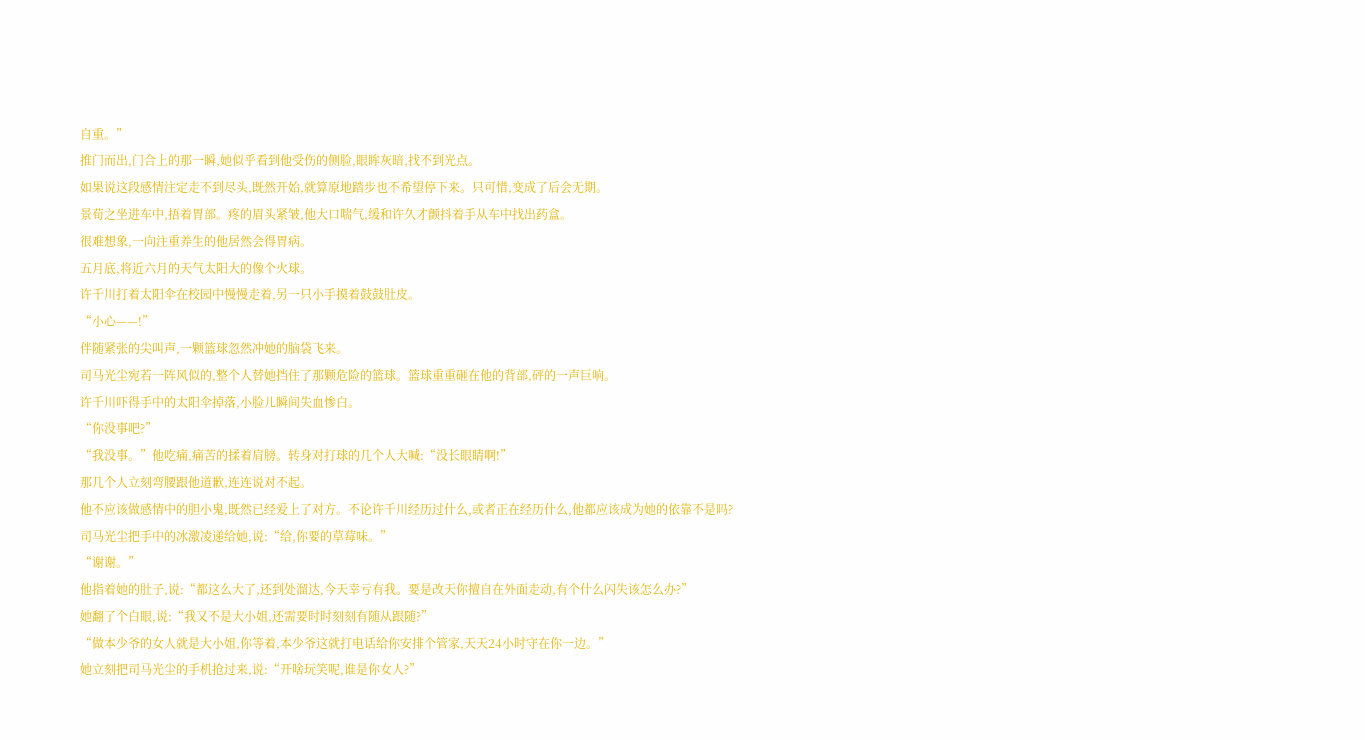自重。”
推门而出,门合上的那一瞬,她似乎看到他受伤的侧脸,眼眸灰暗,找不到光点。
如果说这段感情注定走不到尽头,既然开始,就算原地踏步也不希望停下来。只可惜,变成了后会无期。
景荀之坐进车中,捂着胃部。疼的眉头紧皱,他大口喘气,缓和许久才颤抖着手从车中找出药盒。
很难想象,一向注重养生的他居然会得胃病。
五月底,将近六月的天气太阳大的像个火球。
许千川打着太阳伞在校园中慢慢走着,另一只小手摸着鼓鼓肚皮。
“小心——!”
伴随紧张的尖叫声,一颗篮球忽然冲她的脑袋飞来。
司马光尘宛若一阵风似的,整个人替她挡住了那颗危险的篮球。篮球重重砸在他的背部,砰的一声巨响。
许千川吓得手中的太阳伞掉落,小脸儿瞬间失血惨白。
“你没事吧?”
“我没事。”他吃痛,痛苦的揉着肩膀。转身对打球的几个人大喊:“没长眼睛啊!”
那几个人立刻弯腰跟他道歉,连连说对不起。
他不应该做感情中的胆小鬼,既然已经爱上了对方。不论许千川经历过什么,或者正在经历什么,他都应该成为她的依靠不是吗?
司马光尘把手中的冰激凌递给她,说:“给,你要的草莓味。”
“谢谢。”
他指着她的肚子,说:“都这么大了,还到处溜达,今天幸亏有我。要是改天你擅自在外面走动,有个什么闪失该怎么办?”
她翻了个白眼,说:“我又不是大小姐,还需要时时刻刻有随从跟随?”
“做本少爷的女人就是大小姐,你等着,本少爷这就打电话给你安排个管家,天天24小时守在你一边。”
她立刻把司马光尘的手机抢过来,说:“开啥玩笑呢,谁是你女人?”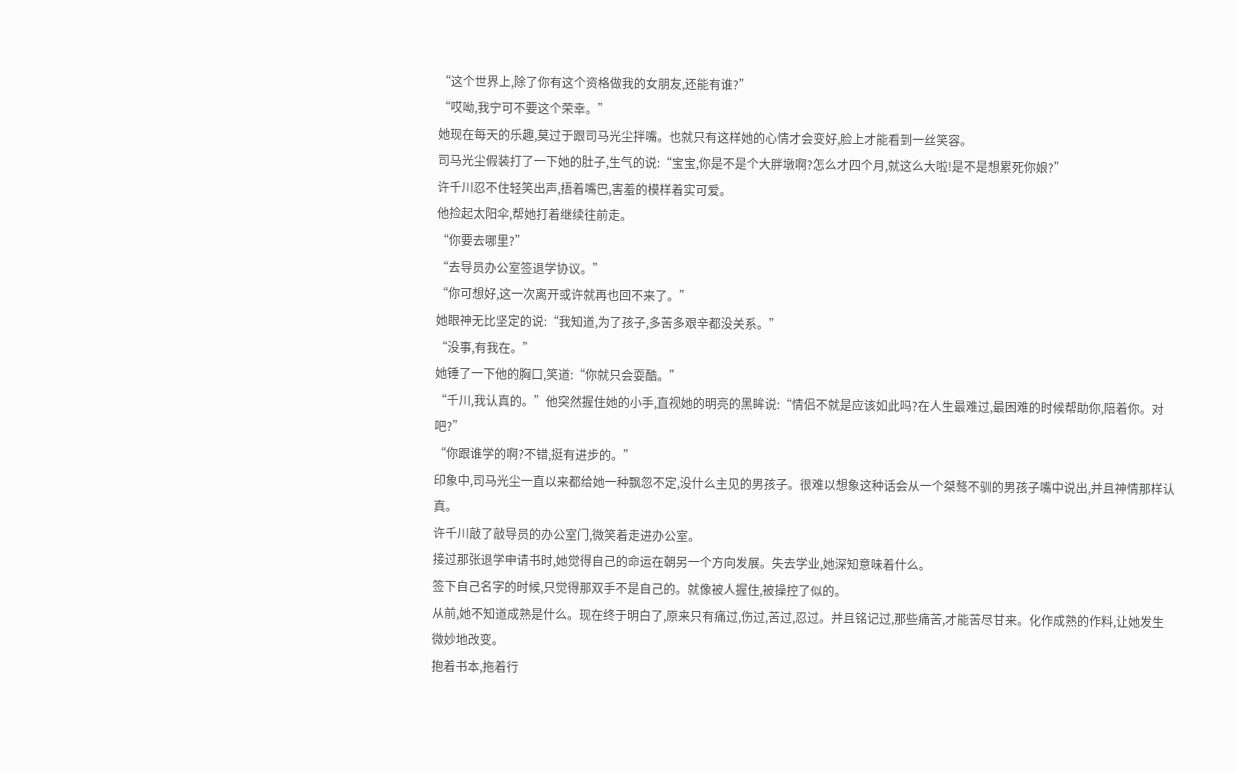“这个世界上,除了你有这个资格做我的女朋友,还能有谁?”
“哎呦,我宁可不要这个荣幸。”
她现在每天的乐趣,莫过于跟司马光尘拌嘴。也就只有这样她的心情才会变好,脸上才能看到一丝笑容。
司马光尘假装打了一下她的肚子,生气的说:“宝宝,你是不是个大胖墩啊?怎么才四个月,就这么大啦!是不是想累死你娘?”
许千川忍不住轻笑出声,捂着嘴巴,害羞的模样着实可爱。
他捡起太阳伞,帮她打着继续往前走。
“你要去哪里?”
“去导员办公室签退学协议。”
“你可想好,这一次离开或许就再也回不来了。”
她眼神无比坚定的说:“我知道,为了孩子,多苦多艰辛都没关系。”
“没事,有我在。”
她锤了一下他的胸口,笑道:“你就只会耍酷。”
“千川,我认真的。”他突然握住她的小手,直视她的明亮的黑眸说:“情侣不就是应该如此吗?在人生最难过,最困难的时候帮助你,陪着你。对吧?”
“你跟谁学的啊?不错,挺有进步的。”
印象中,司马光尘一直以来都给她一种飘忽不定,没什么主见的男孩子。很难以想象这种话会从一个桀骜不驯的男孩子嘴中说出,并且神情那样认真。
许千川敲了敲导员的办公室门,微笑着走进办公室。
接过那张退学申请书时,她觉得自己的命运在朝另一个方向发展。失去学业,她深知意味着什么。
签下自己名字的时候,只觉得那双手不是自己的。就像被人握住,被操控了似的。
从前,她不知道成熟是什么。现在终于明白了,原来只有痛过,伤过,苦过,忍过。并且铭记过,那些痛苦,才能苦尽甘来。化作成熟的作料,让她发生微妙地改变。
抱着书本,拖着行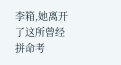李箱,她离开了这所曾经拼命考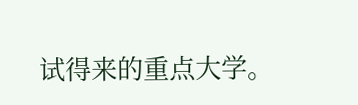试得来的重点大学。